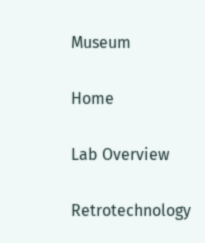Museum

Home

Lab Overview

Retrotechnology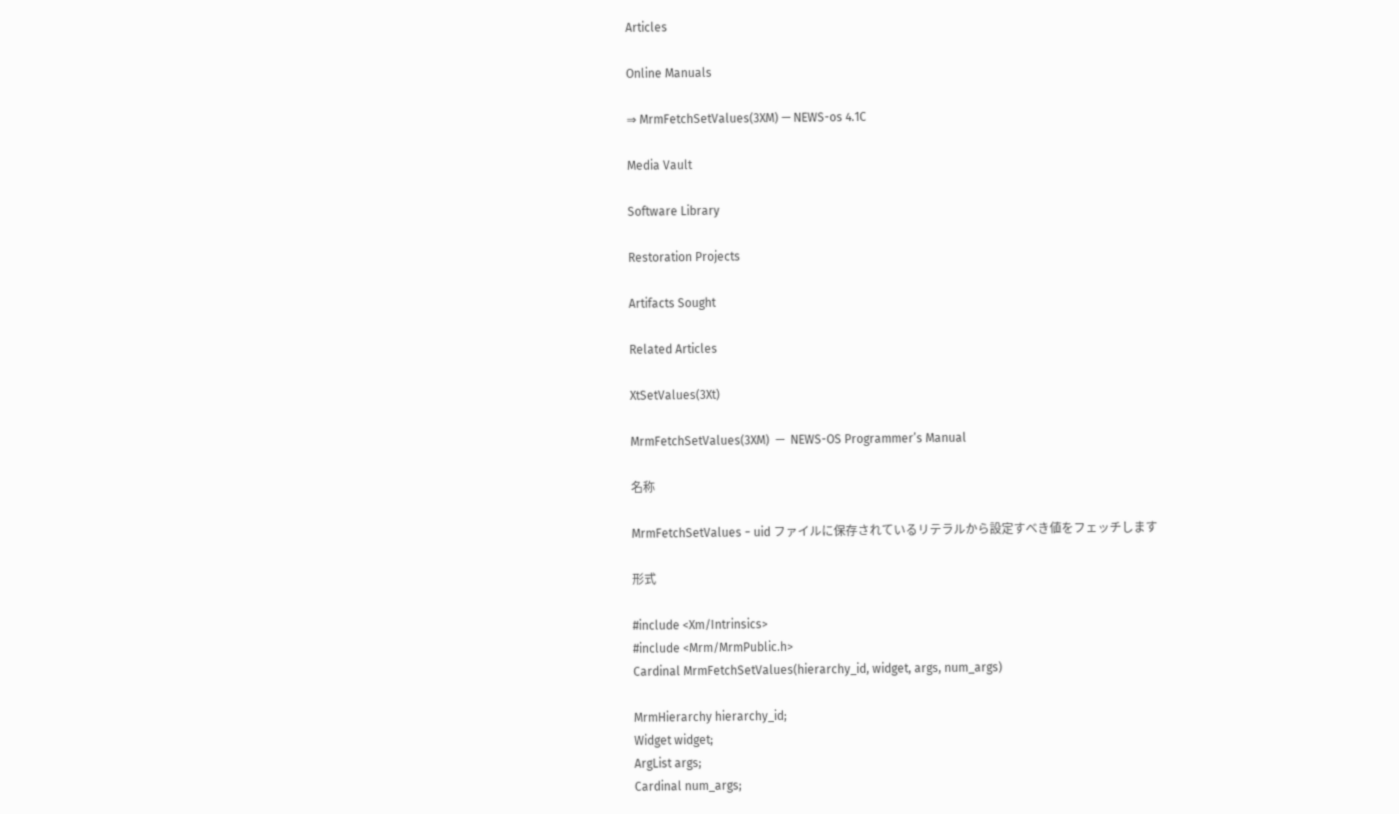Articles

Online Manuals

⇒ MrmFetchSetValues(3XM) — NEWS-os 4.1C

Media Vault

Software Library

Restoration Projects

Artifacts Sought

Related Articles

XtSetValues(3Xt)

MrmFetchSetValues(3XM)  —  NEWS-OS Programmer’s Manual

名称

MrmFetchSetValues − uid ファイルに保存されているリテラルから設定すべき値をフェッチします

形式

#include <Xm/Intrinsics>
#include <Mrm/MrmPublic.h>
Cardinal MrmFetchSetValues(hierarchy_id, widget, args, num_args)

MrmHierarchy hierarchy_id;
Widget widget;
ArgList args;
Cardinal num_args;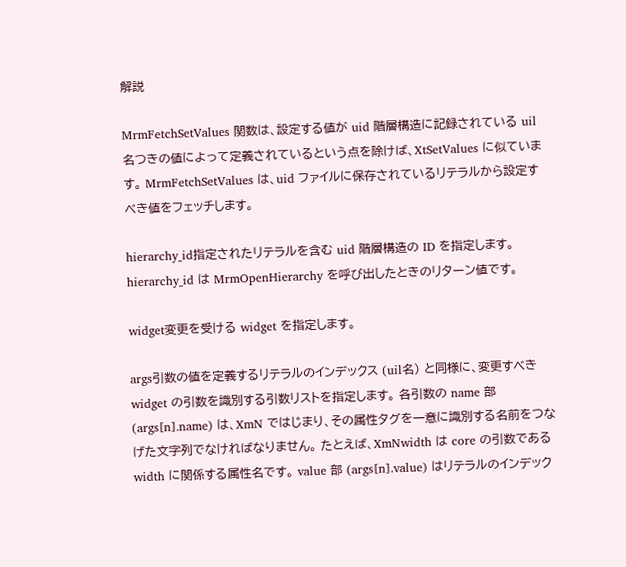解説

MrmFetchSetValues 関数は、設定する値が uid 階層構造に記録されている uil 名つきの値によって定義されているという点を除けば、XtSetValues に似ています。 MrmFetchSetValues は、uid ファイルに保存されているリテラルから設定すべき値をフェッチします。

hierarchy_id指定されたリテラルを含む uid 階層構造の ID を指定します。 hierarchy_id は MrmOpenHierarchy を呼び出したときのリターン値です。

widget変更を受ける widget を指定します。

args引数の値を定義するリテラルのインデックス (uil名) と同様に、変更すべき widget の引数を識別する引数リストを指定します。 各引数の name 部 (args[n].name) は、XmN ではじまり、その属性タグを一意に識別する名前をつなげた文字列でなければなりません。 たとえば、XmNwidth は core の引数である width に関係する属性名です。 value 部 (args[n].value) はリテラルのインデック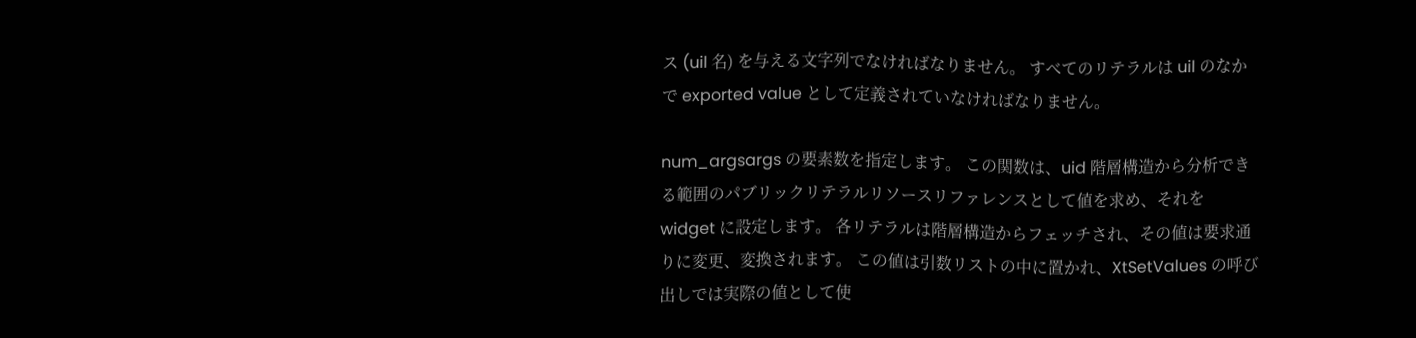ス (uil 名) を与える文字列でなければなりません。 すべてのリテラルは uil のなかで exported value として定義されていなければなりません。

num_argsargs の要素数を指定します。 この関数は、uid 階層構造から分析できる範囲のパブリックリテラルリソースリファレンスとして値を求め、それを widget に設定します。 各リテラルは階層構造からフェッチされ、その値は要求通りに変更、変換されます。 この値は引数リストの中に置かれ、XtSetValues の呼び出しでは実際の値として使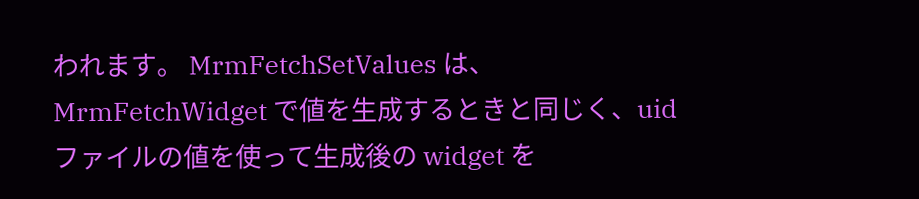われます。 MrmFetchSetValues は、MrmFetchWidget で値を生成するときと同じく、uid ファイルの値を使って生成後の widget を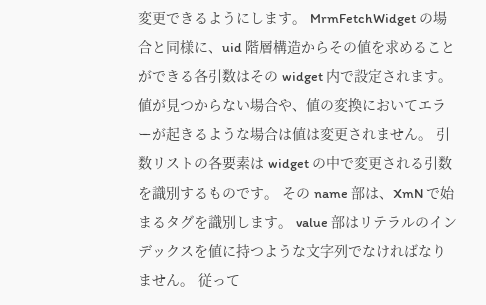変更できるようにします。 MrmFetchWidget の場合と同様に、uid 階層構造からその値を求めることができる各引数はその widget 内で設定されます。 値が見つからない場合や、値の変換においてエラーが起きるような場合は値は変更されません。 引数リストの各要素は widget の中で変更される引数を識別するものです。 その name 部は、XmN で始まるタグを識別します。 value 部はリテラルのインデックスを値に持つような文字列でなければなりません。 従って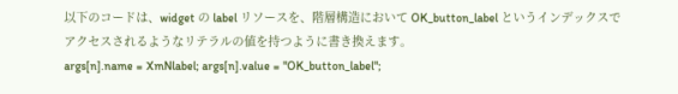以下のコードは、widget の label リソースを、階層構造において OK_button_label というインデックスでアクセスされるようなリテラルの値を持つように書き換えます。
args[n].name = XmNlabel; args[n].value = "OK_button_label";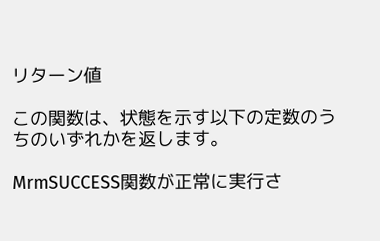リターン値

この関数は、状態を示す以下の定数のうちのいずれかを返します。

MrmSUCCESS関数が正常に実行さ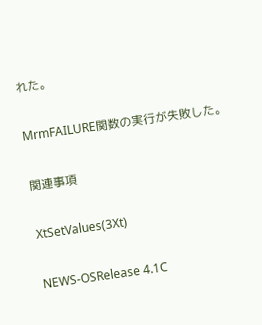れた。

MrmFAILURE関数の実行が失敗した。

関連事項

XtSetValues(3Xt)

NEWS-OSRelease 4.1C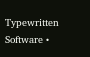Typewritten Software •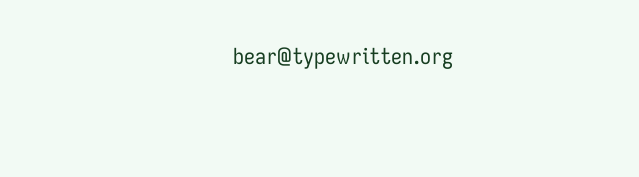bear@typewritten.org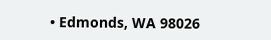• Edmonds, WA 98026